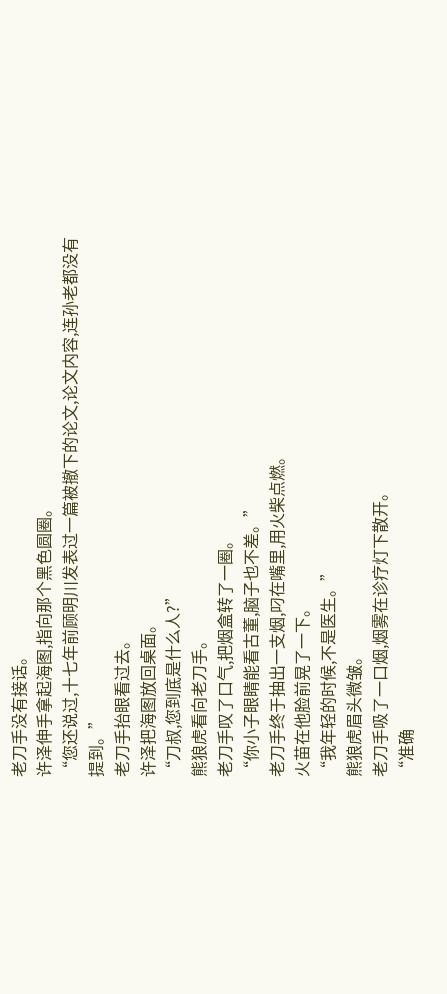老刀手没有接话。
许泽伸手拿起海图,指向那个黑色圆圈。
“您还说过,十七年前顾明川发表过一篇被撤下的论文,论文内容,连孙老都没有提到。”
老刀手抬眼看过去。
许泽把海图放回桌面。
“刀叔,您到底是什么人?”
熊狼虎看向老刀手。
老刀手叹了口气,把烟盒转了一圈。
“你小子眼睛能看古董,脑子也不差。”
老刀手终于抽出一支烟,叼在嘴里,用火柴点燃。
火苗在他脸前晃了一下。
“我年轻的时候,不是医生。”
熊狼虎眉头微皱。
老刀手吸了一口烟,烟雾在诊疗灯下散开。
“准确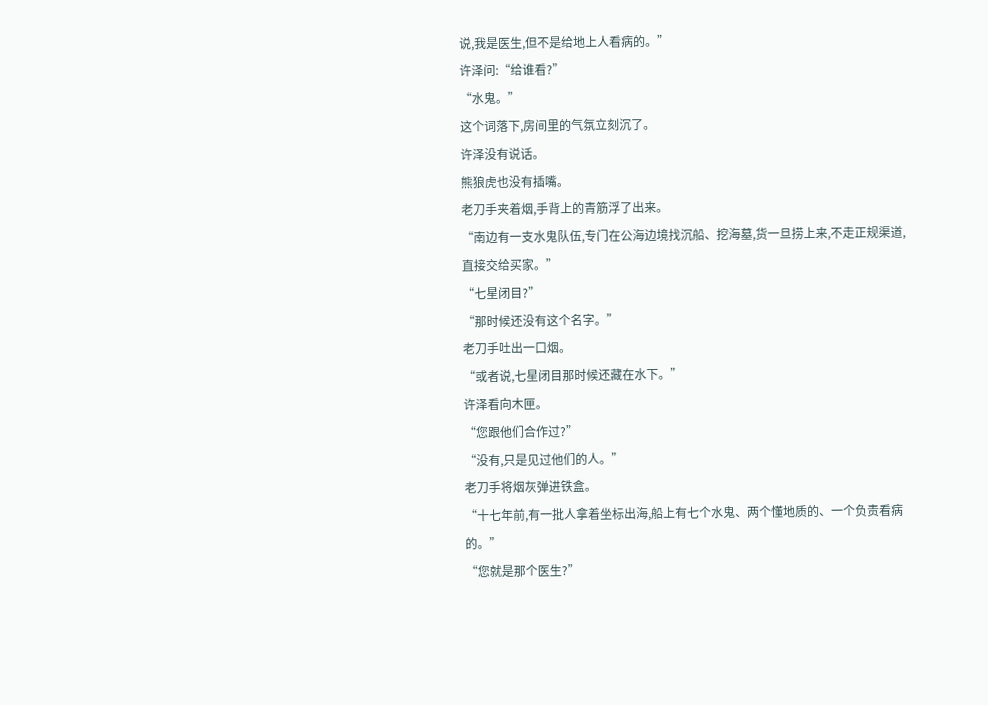说,我是医生,但不是给地上人看病的。”
许泽问:“给谁看?”
“水鬼。”
这个词落下,房间里的气氛立刻沉了。
许泽没有说话。
熊狼虎也没有插嘴。
老刀手夹着烟,手背上的青筋浮了出来。
“南边有一支水鬼队伍,专门在公海边境找沉船、挖海墓,货一旦捞上来,不走正规渠道,直接交给买家。”
“七星闭目?”
“那时候还没有这个名字。”
老刀手吐出一口烟。
“或者说,七星闭目那时候还藏在水下。”
许泽看向木匣。
“您跟他们合作过?”
“没有,只是见过他们的人。”
老刀手将烟灰弹进铁盒。
“十七年前,有一批人拿着坐标出海,船上有七个水鬼、两个懂地质的、一个负责看病的。”
“您就是那个医生?”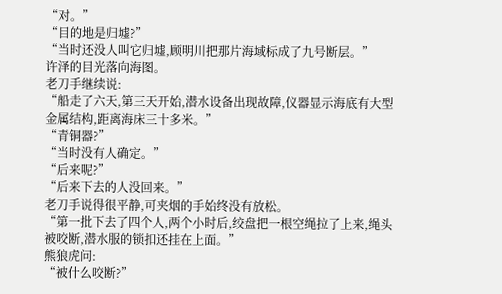“对。”
“目的地是归墟?”
“当时还没人叫它归墟,顾明川把那片海域标成了九号断层。”
许泽的目光落向海图。
老刀手继续说:
“船走了六天,第三天开始,潜水设备出现故障,仪器显示海底有大型金属结构,距离海床三十多米。”
“青铜器?”
“当时没有人确定。”
“后来呢?”
“后来下去的人没回来。”
老刀手说得很平静,可夹烟的手始终没有放松。
“第一批下去了四个人,两个小时后,绞盘把一根空绳拉了上来,绳头被咬断,潜水服的锁扣还挂在上面。”
熊狼虎问:
“被什么咬断?”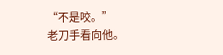“不是咬。”
老刀手看向他。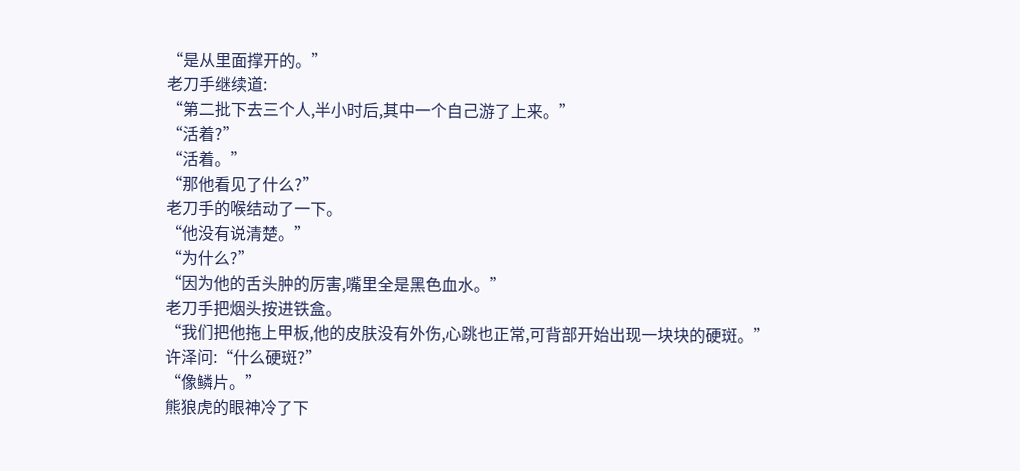“是从里面撑开的。”
老刀手继续道:
“第二批下去三个人,半小时后,其中一个自己游了上来。”
“活着?”
“活着。”
“那他看见了什么?”
老刀手的喉结动了一下。
“他没有说清楚。”
“为什么?”
“因为他的舌头肿的厉害,嘴里全是黑色血水。”
老刀手把烟头按进铁盒。
“我们把他拖上甲板,他的皮肤没有外伤,心跳也正常,可背部开始出现一块块的硬斑。”
许泽问:“什么硬斑?”
“像鳞片。”
熊狼虎的眼神冷了下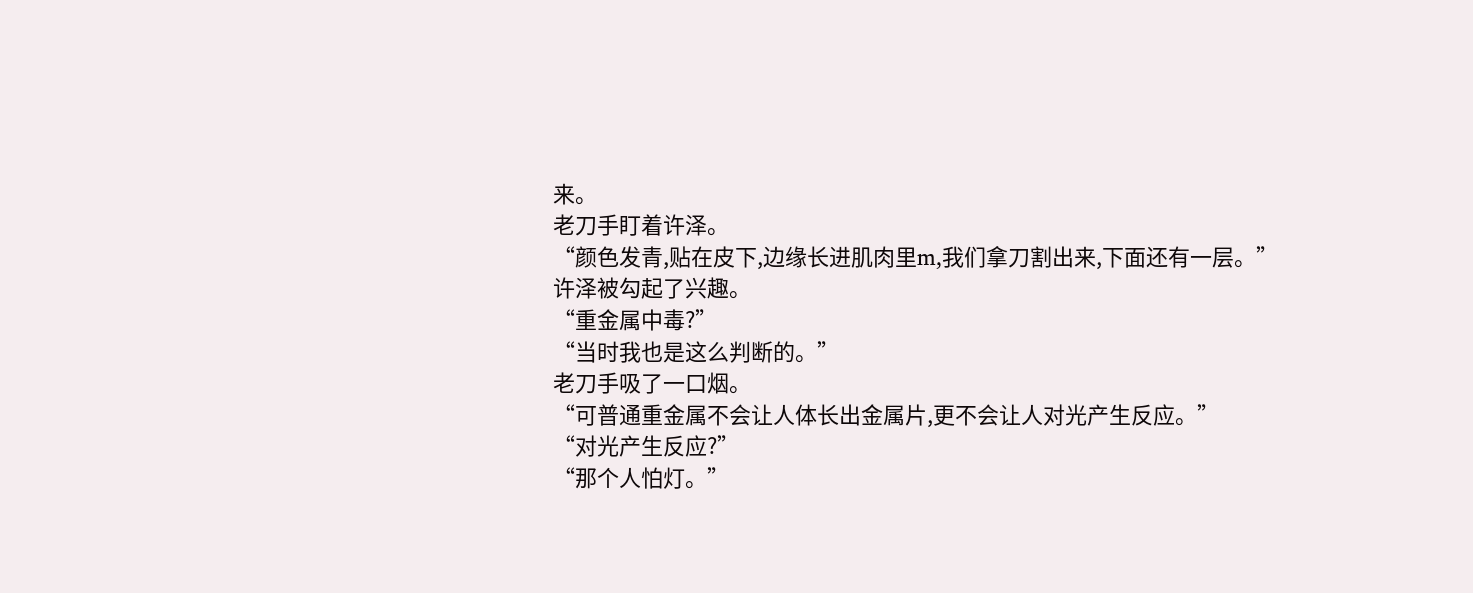来。
老刀手盯着许泽。
“颜色发青,贴在皮下,边缘长进肌肉里m,我们拿刀割出来,下面还有一层。”
许泽被勾起了兴趣。
“重金属中毒?”
“当时我也是这么判断的。”
老刀手吸了一口烟。
“可普通重金属不会让人体长出金属片,更不会让人对光产生反应。”
“对光产生反应?”
“那个人怕灯。”